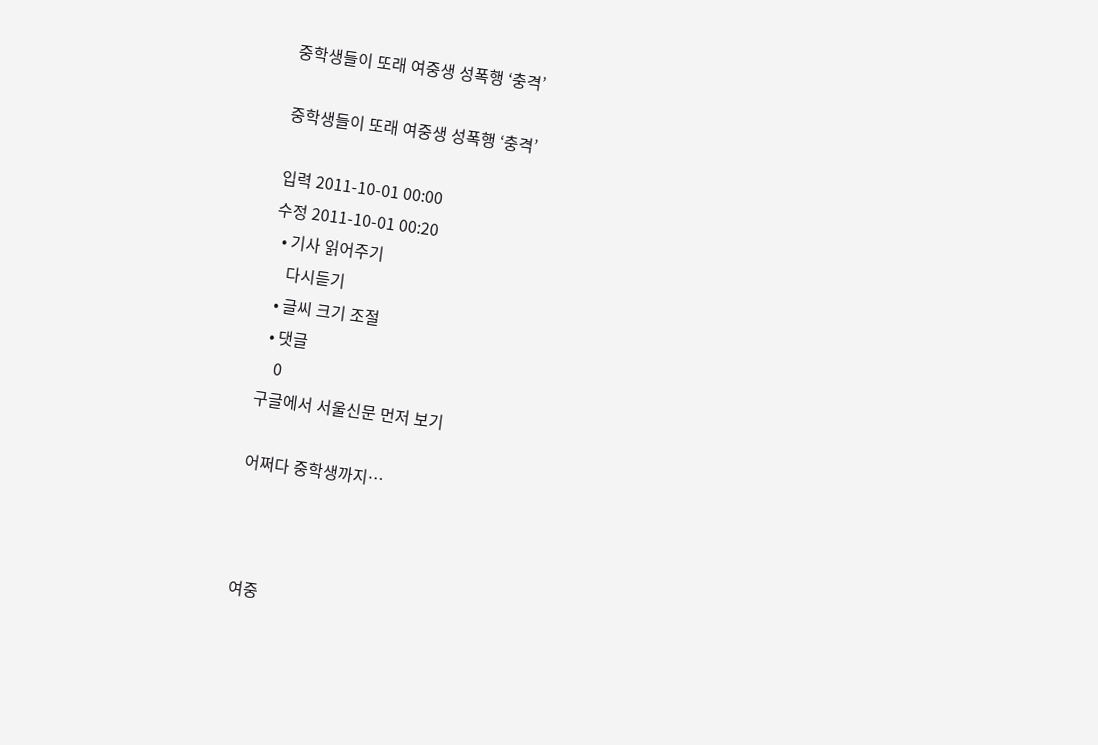중학생들이 또래 여중생 성폭행 ‘충격’

중학생들이 또래 여중생 성폭행 ‘충격’

입력 2011-10-01 00:00
수정 2011-10-01 00:20
  • 기사 읽어주기
    다시듣기
  • 글씨 크기 조절
  • 댓글
    0
구글에서 서울신문 먼저 보기

어쩌다 중학생까지…



여중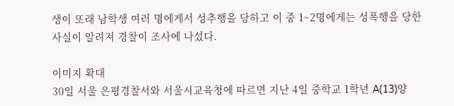생이 또래 남학생 여러 명에게서 성추행을 당하고 이 중 1~2명에게는 성폭행을 당한 사실이 알려져 경찰이 조사에 나섰다.

이미지 확대
30일 서울 은평경찰서와 서울시교육청에 따르면 지난 4일 중학교 1학년 A(13)양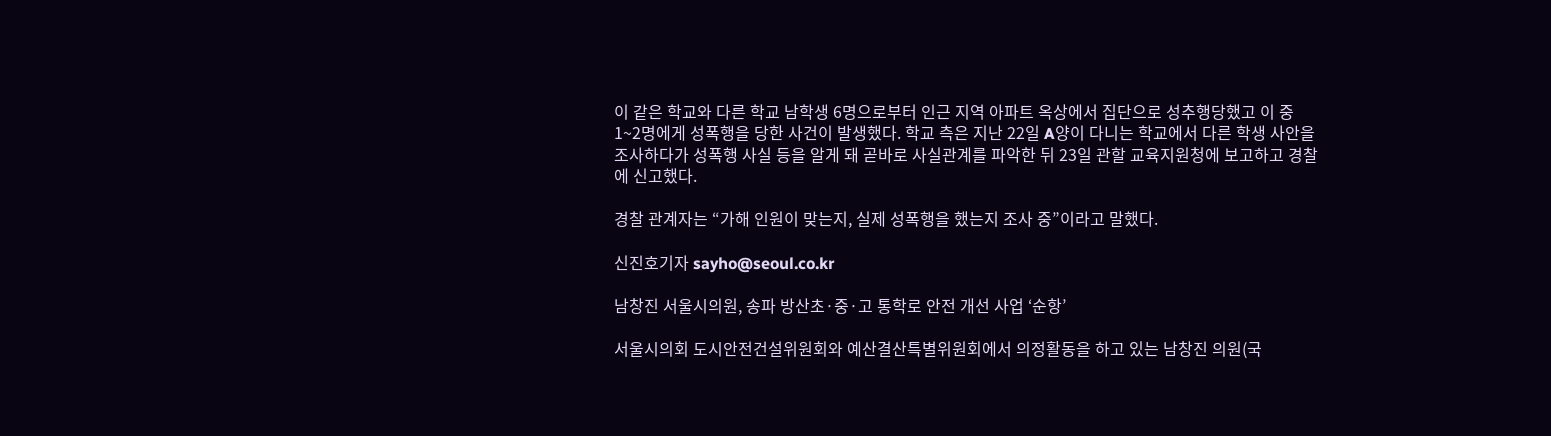이 같은 학교와 다른 학교 남학생 6명으로부터 인근 지역 아파트 옥상에서 집단으로 성추행당했고 이 중 1~2명에게 성폭행을 당한 사건이 발생했다. 학교 측은 지난 22일 A양이 다니는 학교에서 다른 학생 사안을 조사하다가 성폭행 사실 등을 알게 돼 곧바로 사실관계를 파악한 뒤 23일 관할 교육지원청에 보고하고 경찰에 신고했다.

경찰 관계자는 “가해 인원이 맞는지, 실제 성폭행을 했는지 조사 중”이라고 말했다.

신진호기자 sayho@seoul.co.kr

남창진 서울시의원, 송파 방산초·중·고 통학로 안전 개선 사업 ‘순항’

서울시의회 도시안전건설위원회와 예산결산특별위원회에서 의정활동을 하고 있는 남창진 의원(국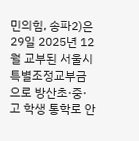민의힘, 송파2)은 29일 2025년 12월 교부된 서울시 특별조정교부금으로 방산초·중·고 학생 통학로 안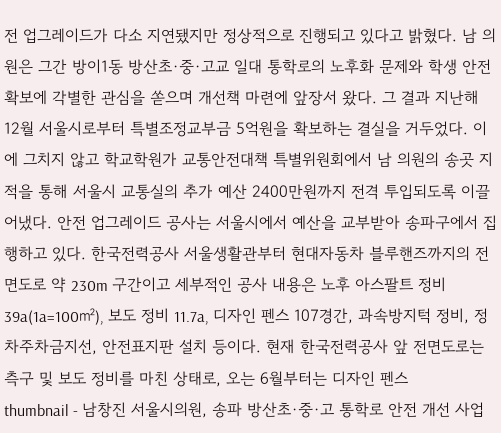전 업그레이드가 다소 지연됐지만 정상적으로 진행되고 있다고 밝혔다. 남 의원은 그간 방이1동 방산초·중·고교 일대 통학로의 노후화 문제와 학생 안전 확보에 각별한 관심을 쏟으며 개선책 마련에 앞장서 왔다. 그 결과 지난해 12월 서울시로부터 특별조정교부금 5억원을 확보하는 결실을 거두었다. 이에 그치지 않고 학교학원가 교통안전대책 특별위원회에서 남 의원의 송곳 지적을 통해 서울시 교통실의 추가 예산 2400만원까지 전격 투입되도록 이끌어냈다. 안전 업그레이드 공사는 서울시에서 예산을 교부받아 송파구에서 집행하고 있다. 한국전력공사 서울생활관부터 현대자동차 블루핸즈까지의 전면도로 약 230m 구간이고 세부적인 공사 내용은 노후 아스팔트 정비 39a(1a=100㎡), 보도 정비 11.7a, 디자인 펜스 107경간, 과속방지턱 정비, 정차주차금지선, 안전표지판 설치 등이다. 현재 한국전력공사 앞 전면도로는 측구 및 보도 정비를 마친 상태로, 오는 6월부터는 디자인 펜스
thumbnail - 남창진 서울시의원, 송파 방산초·중·고 통학로 안전 개선 사업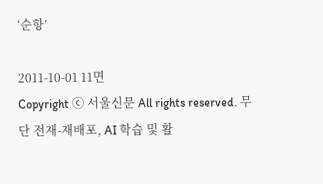‘순항’

2011-10-01 11면
Copyright ⓒ 서울신문 All rights reserved. 무단 전재-재배포, AI 학습 및 활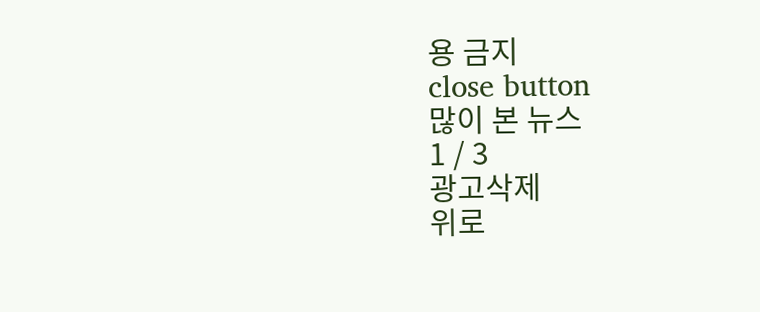용 금지
close button
많이 본 뉴스
1 / 3
광고삭제
위로